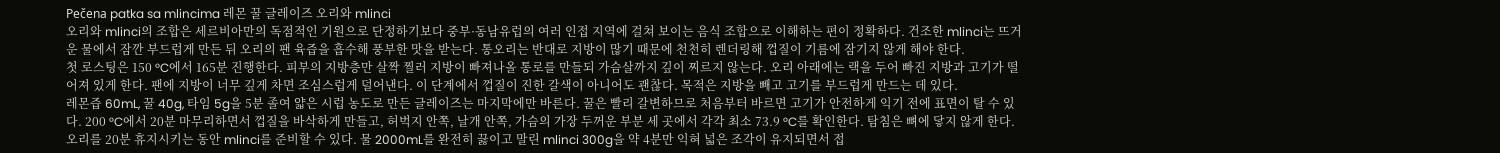Pečena patka sa mlincima 레몬 꿀 글레이즈 오리와 mlinci
오리와 mlinci의 조합은 세르비아만의 독점적인 기원으로 단정하기보다 중부·동남유럽의 여러 인접 지역에 걸쳐 보이는 음식 조합으로 이해하는 편이 정확하다. 건조한 mlinci는 뜨거운 물에서 잠깐 부드럽게 만든 뒤 오리의 팬 육즙을 흡수해 풍부한 맛을 받는다. 통오리는 반대로 지방이 많기 때문에 천천히 렌더링해 껍질이 기름에 잠기지 않게 해야 한다.
첫 로스팅은 150 °C에서 165분 진행한다. 피부의 지방층만 살짝 찔러 지방이 빠져나올 통로를 만들되 가슴살까지 깊이 찌르지 않는다. 오리 아래에는 랙을 두어 빠진 지방과 고기가 떨어져 있게 한다. 팬에 지방이 너무 깊게 차면 조심스럽게 덜어낸다. 이 단계에서 껍질이 진한 갈색이 아니어도 괜찮다. 목적은 지방을 빼고 고기를 부드럽게 만드는 데 있다.
레몬즙 60mL, 꿀 40g, 타임 5g을 5분 졸여 얇은 시럽 농도로 만든 글레이즈는 마지막에만 바른다. 꿀은 빨리 갈변하므로 처음부터 바르면 고기가 안전하게 익기 전에 표면이 탈 수 있다. 200 °C에서 20분 마무리하면서 껍질을 바삭하게 만들고, 허벅지 안쪽, 날개 안쪽, 가슴의 가장 두꺼운 부분 세 곳에서 각각 최소 73.9 °C를 확인한다. 탐침은 뼈에 닿지 않게 한다.
오리를 20분 휴지시키는 동안 mlinci를 준비할 수 있다. 물 2000mL를 완전히 끓이고 말린 mlinci 300g을 약 4분만 익혀 넓은 조각이 유지되면서 접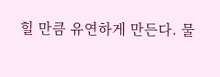힐 만큼 유연하게 만든다. 물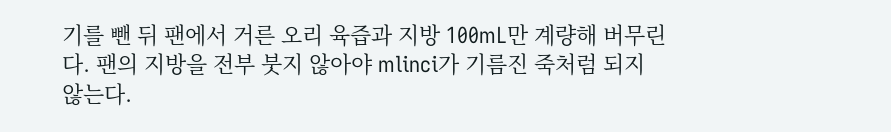기를 뺀 뒤 팬에서 거른 오리 육즙과 지방 100mL만 계량해 버무린다. 팬의 지방을 전부 붓지 않아야 mlinci가 기름진 죽처럼 되지 않는다.